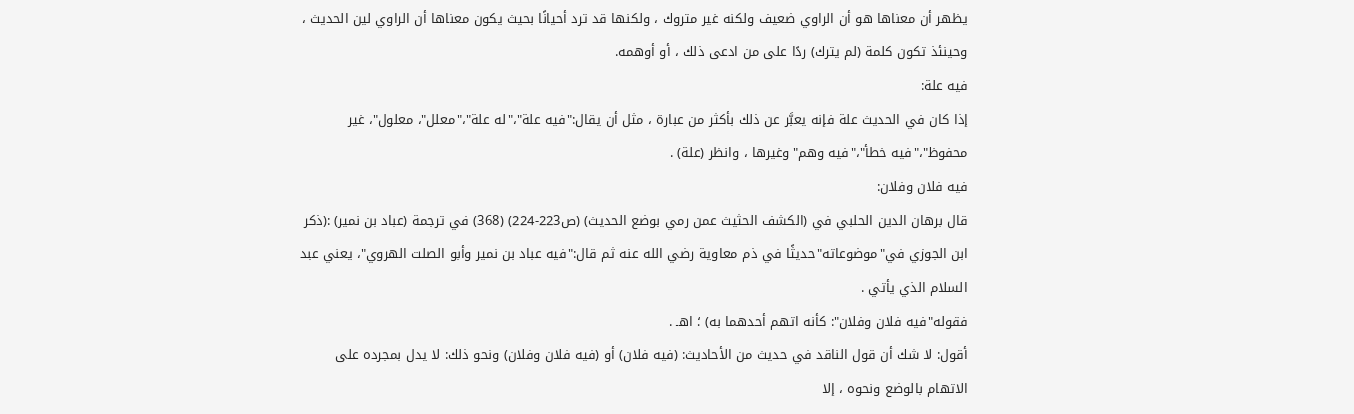يظهر أن معناها هو أن الراوي ضعيف ولكنه غير متروك ، ولكنها قد ترد أحيانًا بحيث يكون معناها أن الراوي لين الحديث ، وحينئذ تكون كلمة (لم يترك) ردًا على من ادعى ذلك ، أو أوهمه.
فيه علة:
إذا كان في الحديث علة فإنه يعبَّر عن ذلك بأكثر من عبارة ، مثل أن يقال:"فيه علة"،"له علة"،"معلل"، معلول"، غير محفوظ"،"فيه خطأ"،"فيه وهم"وغيرها ، وانظر (علة) .
فيه فلان وفلان:
قال برهان الدين الحلبي في (الكشف الحثيث عمن رمي بوضع الحديث) (ص223-224) (368) في ترجمة (عباد بن نمير) :(ذكر ابن الجوزي في"موضوعاته"حديثًا في ذم معاوية رضي الله عنه ثم قال:"فيه عباد بن نمير وأبو الصلت الهروي"، يعني عبد السلام الذي يأتي .
فقوله"فيه فلان وفلان": كأنه اتهم أحدهما به) ؛ اهـ .
أقول: لا شك أن قول الناقد في حديث من الأحاديث: (فيه فلان) أو (فيه فلان وفلان) ونحو ذلك: لا يدل بمجرده على الاتهام بالوضع ونحوه ، إلا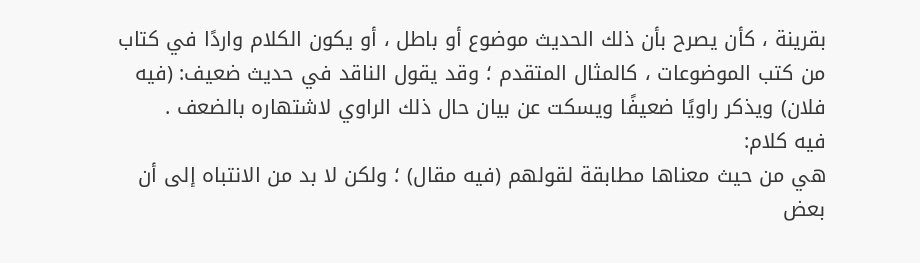بقرينة ، كأن يصرح بأن ذلك الحديث موضوع أو باطل ، أو يكون الكلام واردًا في كتاب من كتب الموضوعات ، كالمثال المتقدم ؛ وقد يقول الناقد في حديث ضعيف: (فيه فلان) ويذكر راويًا ضعيفًا ويسكت عن بيان حال ذلك الراوي لاشتهاره بالضعف .
فيه كلام:
هي من حيث معناها مطابقة لقولهم (فيه مقال) ؛ ولكن لا بد من الانتباه إلى أن بعض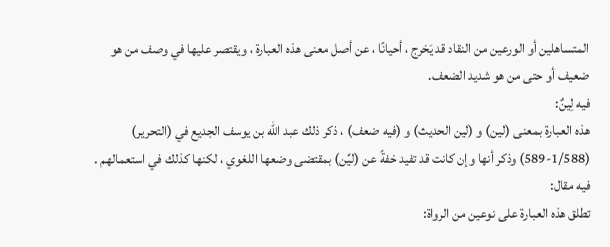المتساهلين أو الورعين من النقاد قد يَخرج ، أحيانًا ، عن أصل معنى هذه العبارة ، ويقتصر عليها في وصف من هو ضعيف أو حتى من هو شديد الضعف.
فيه لِينٌ:
هذه العبارة بمعنى (لين) و (لين الحديث) و (فيه ضعف) ، ذكر ذلك عبد الله بن يوسف الجديع في (التحرير) (1/588-589) وذكر أنها وإن كانت قد تفيد خفةً عن (ليِّن) بمقتضى وضعها اللغوي ، لكنها كذلك في استعمالهم .
فيه مقال:
تطلق هذه العبارة على نوعين من الرواة: